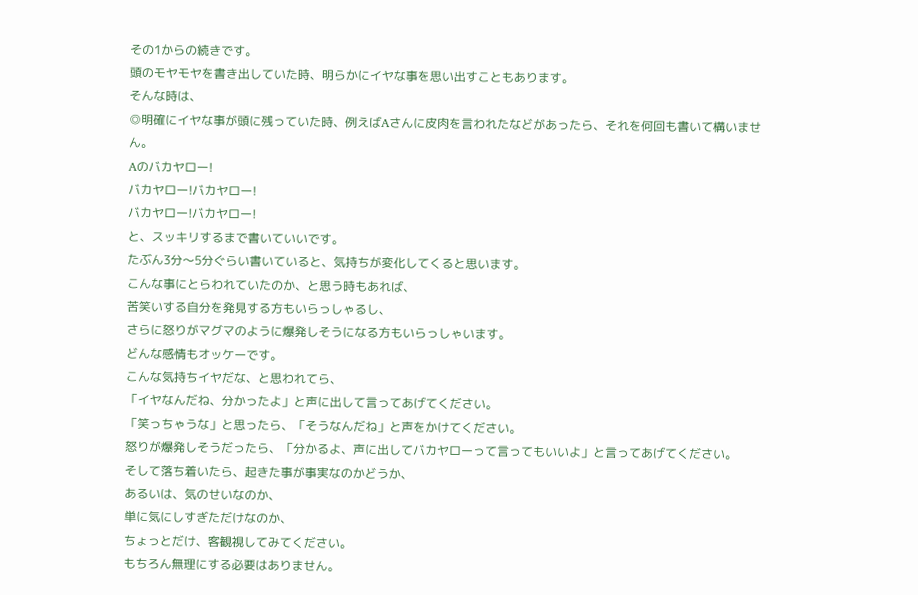その1からの続きです。
頭のモヤモヤを書き出していた時、明らかにイヤな事を思い出すこともあります。
そんな時は、
◎明確にイヤな事が頭に残っていた時、例えばAさんに皮肉を言われたなどがあったら、それを何回も書いて構いません。
Aのバカヤロー!
バカヤロー!バカヤロー!
バカヤロー!バカヤロー!
と、スッキリするまで書いていいです。
たぶん3分〜5分ぐらい書いていると、気持ちが変化してくると思います。
こんな事にとらわれていたのか、と思う時もあれば、
苦笑いする自分を発見する方もいらっしゃるし、
さらに怒りがマグマのように爆発しそうになる方もいらっしゃいます。
どんな感情もオッケーです。
こんな気持ちイヤだな、と思われてら、
「イヤなんだね、分かったよ」と声に出して言ってあげてください。
「笑っちゃうな」と思ったら、「そうなんだね」と声をかけてください。
怒りが爆発しそうだったら、「分かるよ、声に出してバカヤローって言ってもいいよ」と言ってあげてください。
そして落ち着いたら、起きた事が事実なのかどうか、
あるいは、気のせいなのか、
単に気にしすぎただけなのか、
ちょっとだけ、客観視してみてください。
もちろん無理にする必要はありません。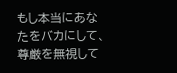もし本当にあなたをバカにして、尊厳を無視して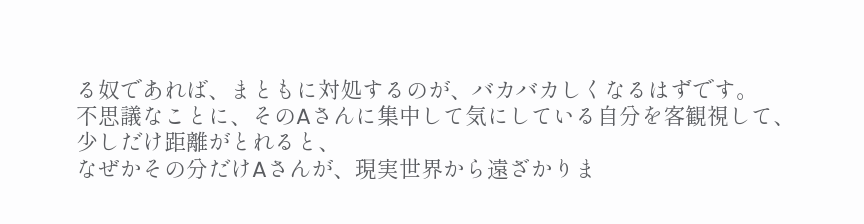る奴であれば、まともに対処するのが、バカバカしくなるはずです。
不思議なことに、そのAさんに集中して気にしている自分を客観視して、
少しだけ距離がとれると、
なぜかその分だけAさんが、現実世界から遠ざかりま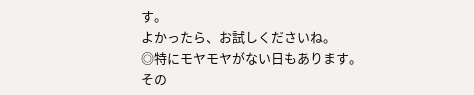す。
よかったら、お試しくださいね。
◎特にモヤモヤがない日もあります。
その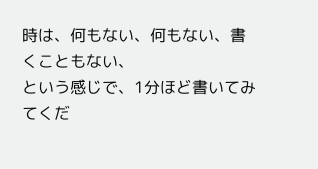時は、何もない、何もない、書くこともない、
という感じで、1分ほど書いてみてくだ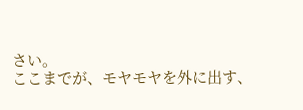さい。
ここまでが、モヤモヤを外に出す、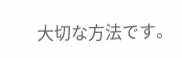大切な方法です。